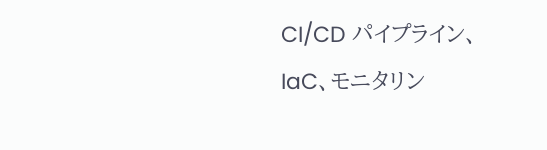CI/CD パイプライン、IaC、モニタリン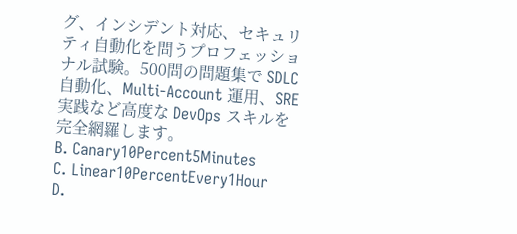グ、インシデント対応、セキュリティ自動化を問うプロフェッショナル試験。500問の問題集で SDLC 自動化、Multi-Account 運用、SRE 実践など高度な DevOps スキルを完全網羅します。
B. Canary10Percent5Minutes
C. Linear10PercentEvery1Hour
D.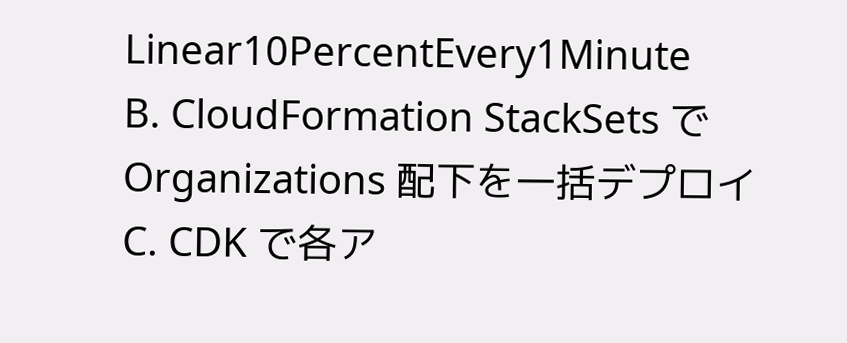Linear10PercentEvery1Minute
B. CloudFormation StackSets で Organizations 配下を一括デプロイ
C. CDK で各ア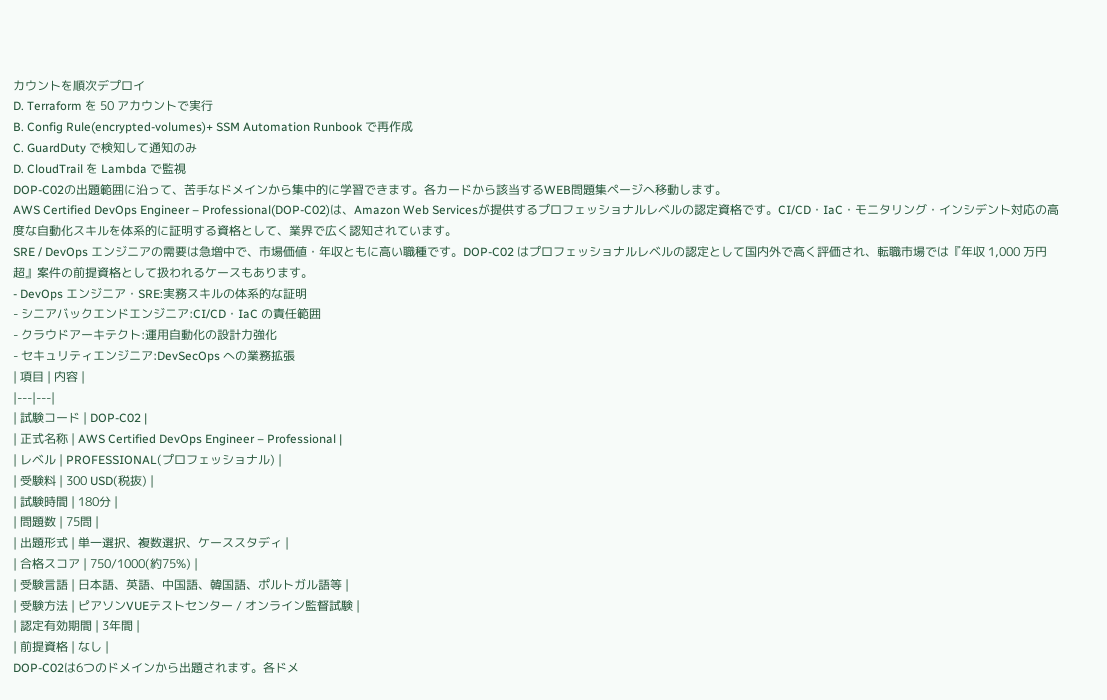カウントを順次デプロイ
D. Terraform を 50 アカウントで実行
B. Config Rule(encrypted-volumes)+ SSM Automation Runbook で再作成
C. GuardDuty で検知して通知のみ
D. CloudTrail を Lambda で監視
DOP-C02の出題範囲に沿って、苦手なドメインから集中的に学習できます。各カードから該当するWEB問題集ページへ移動します。
AWS Certified DevOps Engineer – Professional(DOP-C02)は、Amazon Web Servicesが提供するプロフェッショナルレベルの認定資格です。CI/CD・IaC・モニタリング・インシデント対応の高度な自動化スキルを体系的に証明する資格として、業界で広く認知されています。
SRE / DevOps エンジニアの需要は急増中で、市場価値・年収ともに高い職種です。DOP-C02 はプロフェッショナルレベルの認定として国内外で高く評価され、転職市場では『年収 1,000 万円超』案件の前提資格として扱われるケースもあります。
- DevOps エンジニア・SRE:実務スキルの体系的な証明
- シニアバックエンドエンジニア:CI/CD・IaC の責任範囲
- クラウドアーキテクト:運用自動化の設計力強化
- セキュリティエンジニア:DevSecOps への業務拡張
| 項目 | 内容 |
|---|---|
| 試験コード | DOP-C02 |
| 正式名称 | AWS Certified DevOps Engineer – Professional |
| レベル | PROFESSIONAL(プロフェッショナル) |
| 受験料 | 300 USD(税抜) |
| 試験時間 | 180分 |
| 問題数 | 75問 |
| 出題形式 | 単一選択、複数選択、ケーススタディ |
| 合格スコア | 750/1000(約75%) |
| 受験言語 | 日本語、英語、中国語、韓国語、ポルトガル語等 |
| 受験方法 | ピアソンVUEテストセンター / オンライン監督試験 |
| 認定有効期間 | 3年間 |
| 前提資格 | なし |
DOP-C02は6つのドメインから出題されます。各ドメ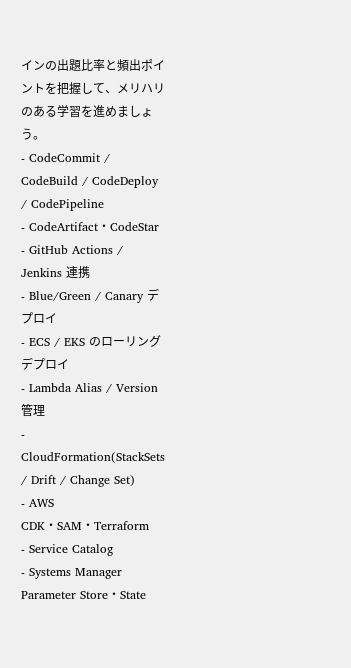インの出題比率と頻出ポイントを把握して、メリハリのある学習を進めましょう。
- CodeCommit / CodeBuild / CodeDeploy / CodePipeline
- CodeArtifact・CodeStar
- GitHub Actions / Jenkins 連携
- Blue/Green / Canary デプロイ
- ECS / EKS のローリングデプロイ
- Lambda Alias / Version 管理
- CloudFormation(StackSets / Drift / Change Set)
- AWS CDK・SAM・Terraform
- Service Catalog
- Systems Manager Parameter Store・State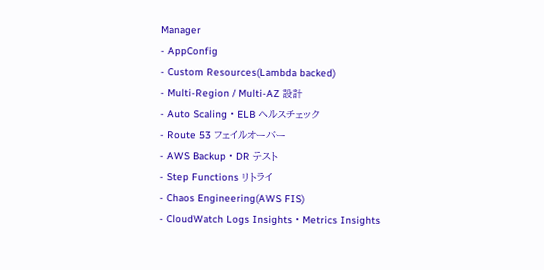Manager
- AppConfig
- Custom Resources(Lambda backed)
- Multi-Region / Multi-AZ 設計
- Auto Scaling・ELB ヘルスチェック
- Route 53 フェイルオーバー
- AWS Backup・DR テスト
- Step Functions リトライ
- Chaos Engineering(AWS FIS)
- CloudWatch Logs Insights・Metrics Insights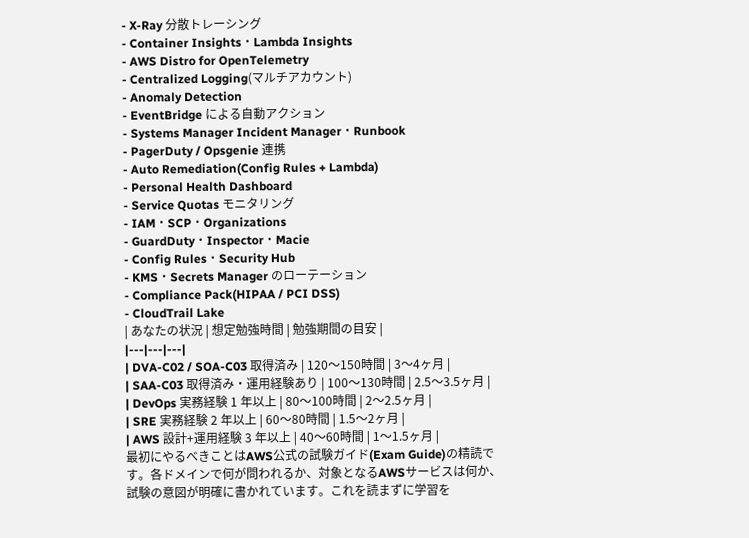- X-Ray 分散トレーシング
- Container Insights・Lambda Insights
- AWS Distro for OpenTelemetry
- Centralized Logging(マルチアカウント)
- Anomaly Detection
- EventBridge による自動アクション
- Systems Manager Incident Manager・Runbook
- PagerDuty / Opsgenie 連携
- Auto Remediation(Config Rules + Lambda)
- Personal Health Dashboard
- Service Quotas モニタリング
- IAM・SCP・Organizations
- GuardDuty・Inspector・Macie
- Config Rules・Security Hub
- KMS・Secrets Manager のローテーション
- Compliance Pack(HIPAA / PCI DSS)
- CloudTrail Lake
| あなたの状況 | 想定勉強時間 | 勉強期間の目安 |
|---|---|---|
| DVA-C02 / SOA-C03 取得済み | 120〜150時間 | 3〜4ヶ月 |
| SAA-C03 取得済み・運用経験あり | 100〜130時間 | 2.5〜3.5ヶ月 |
| DevOps 実務経験 1 年以上 | 80〜100時間 | 2〜2.5ヶ月 |
| SRE 実務経験 2 年以上 | 60〜80時間 | 1.5〜2ヶ月 |
| AWS 設計+運用経験 3 年以上 | 40〜60時間 | 1〜1.5ヶ月 |
最初にやるべきことはAWS公式の試験ガイド(Exam Guide)の精読です。各ドメインで何が問われるか、対象となるAWSサービスは何か、試験の意図が明確に書かれています。これを読まずに学習を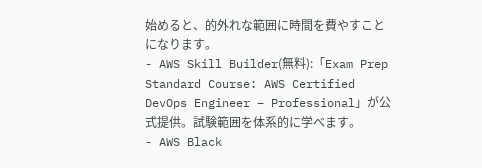始めると、的外れな範囲に時間を費やすことになります。
- AWS Skill Builder(無料):「Exam Prep Standard Course: AWS Certified DevOps Engineer – Professional」が公式提供。試験範囲を体系的に学べます。
- AWS Black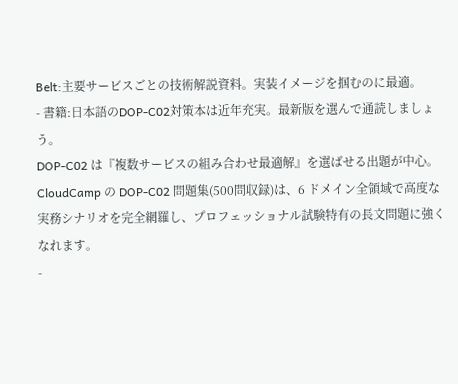Belt:主要サービスごとの技術解説資料。実装イメージを掴むのに最適。
- 書籍:日本語のDOP-C02対策本は近年充実。最新版を選んで通読しましょう。
DOP-C02 は『複数サービスの組み合わせ最適解』を選ばせる出題が中心。CloudCamp の DOP-C02 問題集(500問収録)は、6 ドメイン全領域で高度な実務シナリオを完全網羅し、プロフェッショナル試験特有の長文問題に強くなれます。
-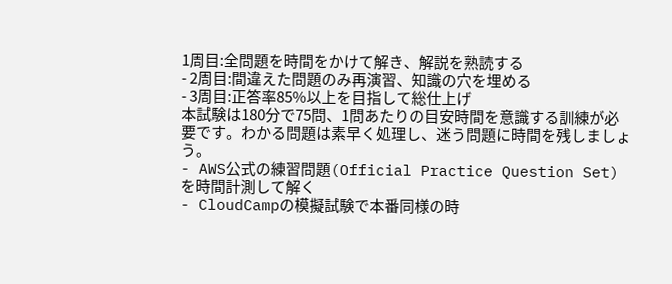1周目:全問題を時間をかけて解き、解説を熟読する
- 2周目:間違えた問題のみ再演習、知識の穴を埋める
- 3周目:正答率85%以上を目指して総仕上げ
本試験は180分で75問、1問あたりの目安時間を意識する訓練が必要です。わかる問題は素早く処理し、迷う問題に時間を残しましょう。
- AWS公式の練習問題(Official Practice Question Set)を時間計測して解く
- CloudCampの模擬試験で本番同様の時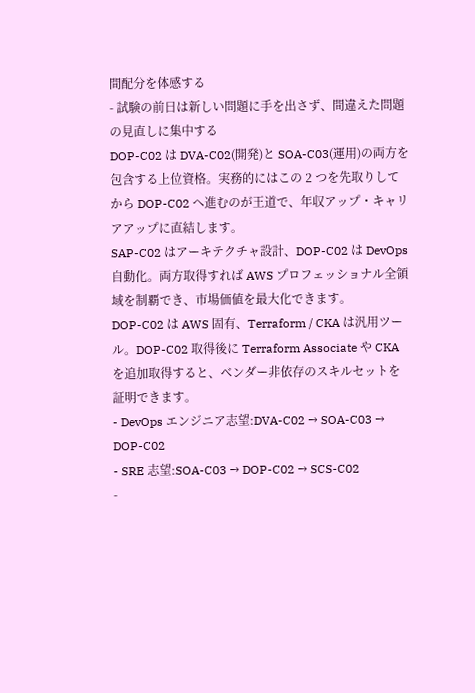間配分を体感する
- 試験の前日は新しい問題に手を出さず、間違えた問題の見直しに集中する
DOP-C02 は DVA-C02(開発)と SOA-C03(運用)の両方を包含する上位資格。実務的にはこの 2 つを先取りしてから DOP-C02 へ進むのが王道で、年収アップ・キャリアアップに直結します。
SAP-C02 はアーキテクチャ設計、DOP-C02 は DevOps 自動化。両方取得すれば AWS プロフェッショナル全領域を制覇でき、市場価値を最大化できます。
DOP-C02 は AWS 固有、Terraform / CKA は汎用ツール。DOP-C02 取得後に Terraform Associate や CKA を追加取得すると、ベンダー非依存のスキルセットを証明できます。
- DevOps エンジニア志望:DVA-C02 → SOA-C03 → DOP-C02
- SRE 志望:SOA-C03 → DOP-C02 → SCS-C02
-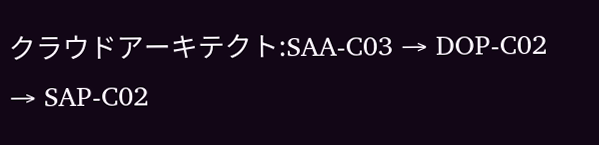クラウドアーキテクト:SAA-C03 → DOP-C02 → SAP-C02